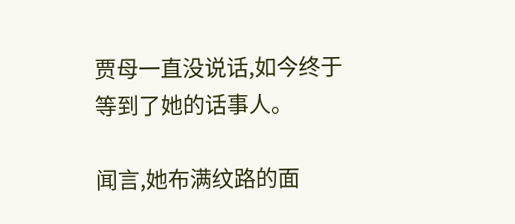贾母一直没说话,如今终于等到了她的话事人。

闻言,她布满纹路的面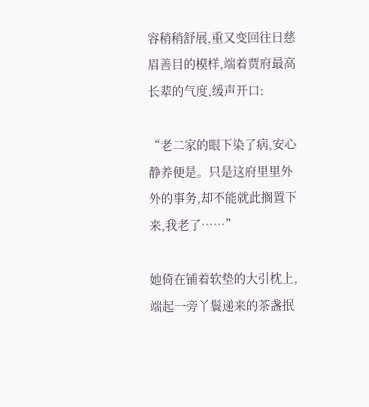容稍稍舒展,重又变回往日慈眉善目的模样,端着贾府最高长辈的气度,缓声开口:

“老二家的眼下染了病,安心静养便是。只是这府里里外外的事务,却不能就此搁置下来,我老了……”

她倚在铺着软垫的大引枕上,端起一旁丫鬟递来的茶盏抿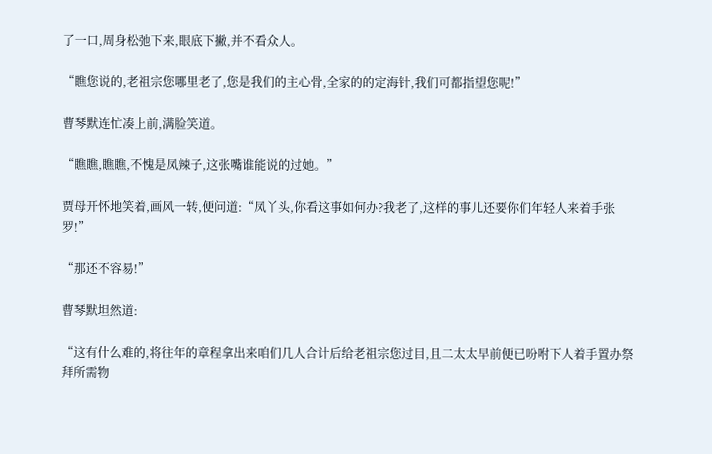了一口,周身松弛下来,眼底下撇,并不看众人。

“瞧您说的,老祖宗您哪里老了,您是我们的主心骨,全家的的定海针,我们可都指望您呢!”

曹琴默连忙凑上前,满脸笑道。

“瞧瞧,瞧瞧,不愧是凤辣子,这张嘴谁能说的过她。”

贾母开怀地笑着,画风一转,便问道:“凤丫头,你看这事如何办?我老了,这样的事儿还要你们年轻人来着手张罗!”

“那还不容易!”

曹琴默坦然道:

“这有什么难的,将往年的章程拿出来咱们几人合计后给老祖宗您过目,且二太太早前便已吩咐下人着手置办祭拜所需物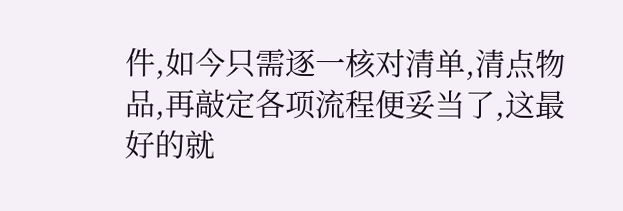件,如今只需逐一核对清单,清点物品,再敲定各项流程便妥当了,这最好的就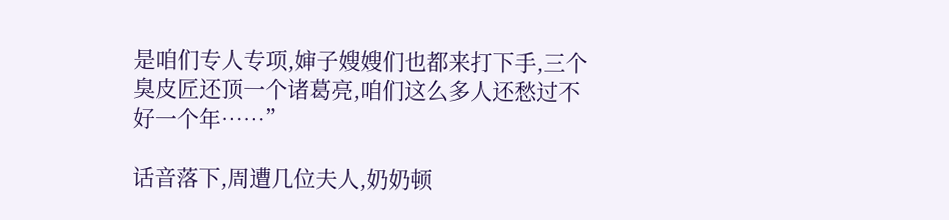是咱们专人专项,婶子嫂嫂们也都来打下手,三个臭皮匠还顶一个诸葛亮,咱们这么多人还愁过不好一个年……”

话音落下,周遭几位夫人,奶奶顿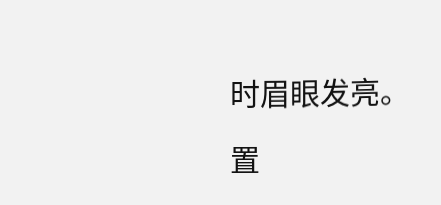时眉眼发亮。

置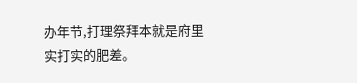办年节,打理祭拜本就是府里实打实的肥差。